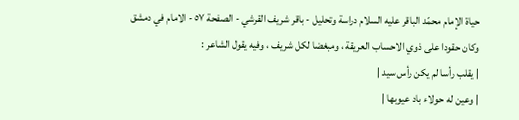حياة الإمام محمّد الباقر عليه السلام دراسة وتحليل - باقر شريف القرشي - الصفحة ٥٧ - الامام في دمشق
وكان حقودا على ذوي الاحساب العريقة ، ومبغضا لكل شريف ، وفيه يقول الشاعر :
| يقلب رأسا لم يكن رأس سيد |
| وعين له حولاء باد عيوبها |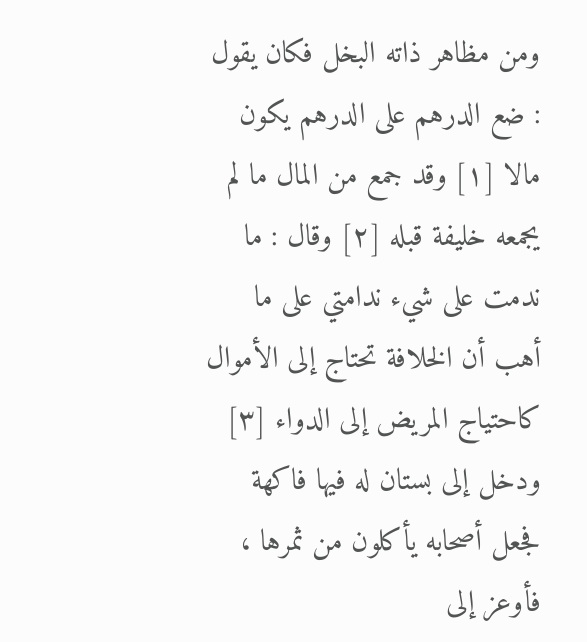ومن مظاهر ذاته البخل فكان يقول : ضع الدرهم على الدرهم يكون مالا [١] وقد جمع من المال ما لم يجمعه خليفة قبله [٢] وقال : ما ندمت على شيء ندامتي على ما أهب أن الخلافة تحتاج إلى الأموال كاحتياج المريض إلى الدواء [٣] ودخل إلى بستان له فيها فاكهة فجعل أصحابه يأكلون من ثمرها ، فأوعز إلى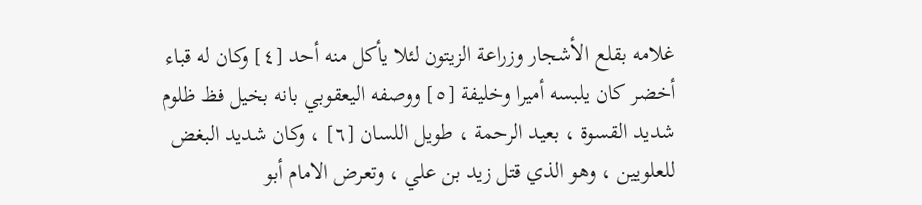غلامه بقلع الأشجار وزراعة الزيتون لئلا يأكل منه أحد [٤] وكان له قباء أخضر كان يلبسه أميرا وخليفة [٥] ووصفه اليعقوبي بانه بخيل فظ ظلوم شديد القسوة ، بعيد الرحمة ، طويل اللسان [٦] ، وكان شديد البغض للعلويين ، وهو الذي قتل زيد بن علي ، وتعرض الامام أبو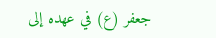جعفر (ع) في عهده إلى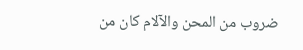ضروب من المحن والآلام كان من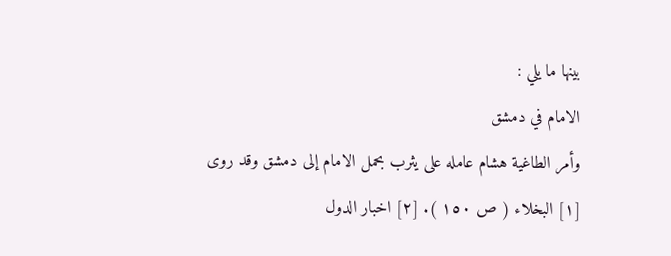بينها ما يلي :
الامام في دمشق
وأمر الطاغية هشام عامله على يثرب بحمل الامام إلى دمشق وقد روى
[١] البخلاء ( ص ١٥٠ ). [٢] اخبار الدول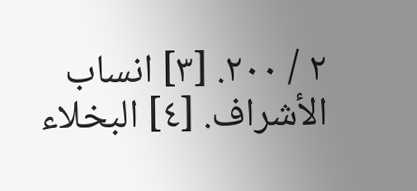٢ / ٢٠٠. [٣] انساب الأشراف. [٤] البخلاء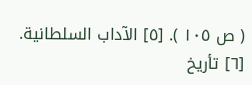( ص ١٠٥ ). [٥] الآداب السلطانية. [٦] تأريخ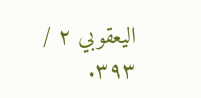اليعقوبي ٢ / ٣٩٣.